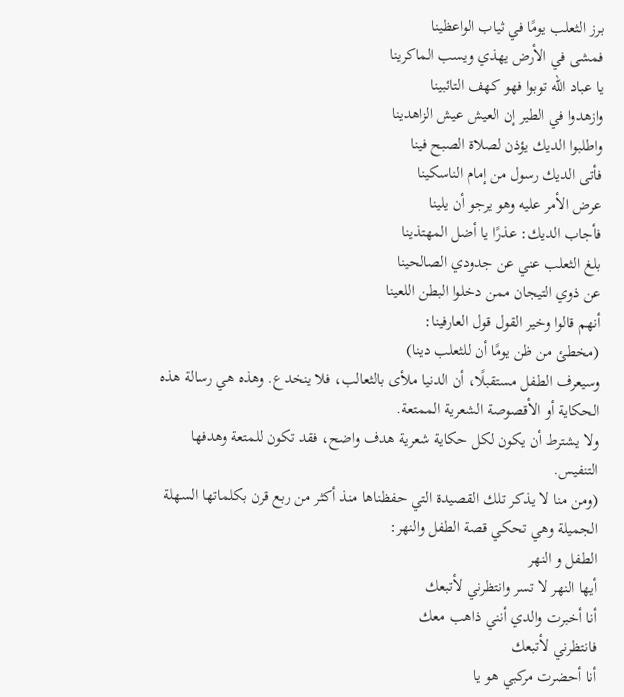برز الثعلب يومًا في ثياب الواعظينا
فمشى في الأرض يهذي ويسب الماكرينا
يا عباد الله توبوا فهو كهف التائبينا
وازهدوا في الطير إن العيش عيش الزاهدينا
واطلبوا الديك يؤذن لصلاة الصبح فينا
فأتى الديك رسول من إمام الناسكينا
عرض الأمر عليه وهو يرجو أن يلينا
فأجاب الديك: عذرًا يا أضل المهتذينا
بلغ الثعلب عني عن جدودي الصالحينا
عن ذوي التيجان ممن دخلوا البطن اللعينا
أنهم قالوا وخير القول قول العارفينا:
(مخطئ من ظن يومًا أن للثعلب دينا)
وسيعرف الطفل مستقبلًا، أن الدنيا ملأى بالثعالب، فلا ينخدع. وهذه هي رسالة هذه الحكاية أو الأقصوصة الشعرية الممتعة.
ولا يشترط أن يكون لكل حكاية شعرية هدف واضح، فقد تكون للمتعة وهدفها التنفيس.
(ومن منا لا يذكر تلك القصيدة التي حفظناها منذ أكثر من ربع قرن بكلماتها السهلة الجميلة وهي تحكي قصة الطفل والنهر:
الطفل و النهر
أيها النهر لا تسر وانتظرني لأتبعك
أنا أخبرت والدي أنني ذاهب معك
فانتظرني لأتبعك
أنا أحضرت مركبي هو يا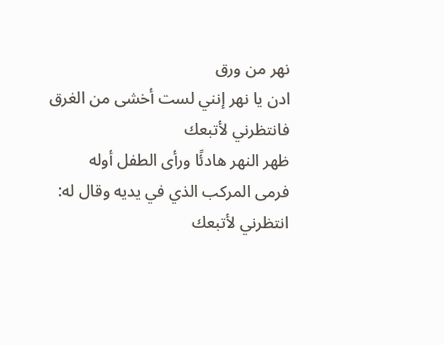نهر من ورق
ادن يا نهر إنني لست أخشى من الغرق
فانتظرني لأتبعك
ظهر النهر هادئًا ورأى الطفل أوله
فرمى المركب الذي في يديه وقال له:
انتظرني لأتبعك